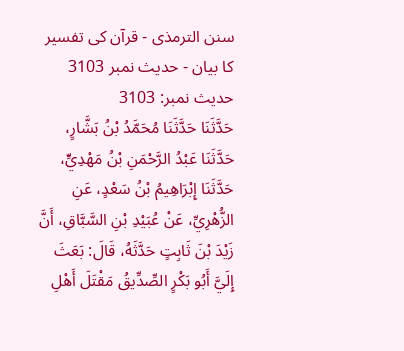سنن الترمذی - قرآن کی تفسیر کا بیان - حدیث نمبر 3103
حدیث نمبر: 3103
حَدَّثَنَا حَدَّثَنَا مُحَمَّدُ بْنُ بَشَّارٍ، حَدَّثَنَا عَبْدُ الرَّحْمَنِ بْنُ مَهْدِيٍّ، حَدَّثَنَا إِبْرَاهِيمُ بْنُ سَعْدٍ، عَنِ الزُّهْرِيِّ، عَنْ عُبَيْدِ بْنِ السَّبَّاقِ، أَنَّ زَيْدَ بْنَ ثَابِتٍ حَدَّثَهُ، قَالَ: بَعَثَ إِلَيَّ أَبُو بَكْرٍ الصِّدِّيقُ مَقْتَلَ أَهْلِ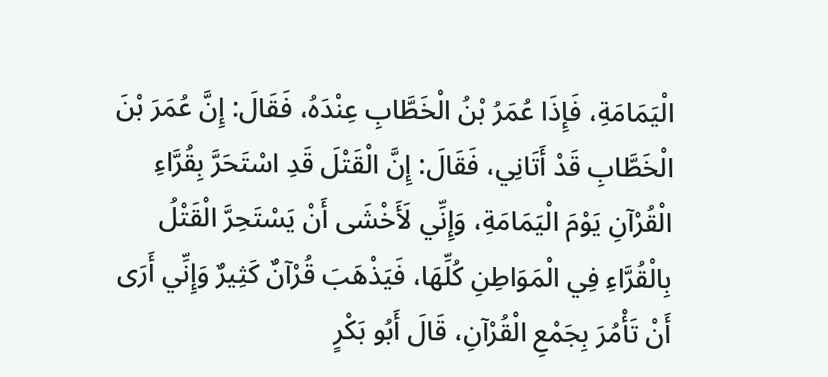الْيَمَامَةِ، فَإِذَا عُمَرُ بْنُ الْخَطَّابِ عِنْدَهُ، فَقَالَ: إِنَّ عُمَرَ بْنَ الْخَطَّابِ قَدْ أَتَانِي، فَقَالَ: إِنَّ الْقَتْلَ قَدِ اسْتَحَرَّ بِقُرَّاءِ الْقُرْآنِ يَوْمَ الْيَمَامَةِ، وَإِنِّي لَأَخْشَى أَنْ يَسْتَحِرَّ الْقَتْلُ بِالْقُرَّاءِ فِي الْمَوَاطِنِ كُلِّهَا، فَيَذْهَبَ قُرْآنٌ كَثِيرٌ وَإِنِّي أَرَى أَنْ تَأْمُرَ بِجَمْعِ الْقُرْآنِ، قَالَ أَبُو بَكْرٍ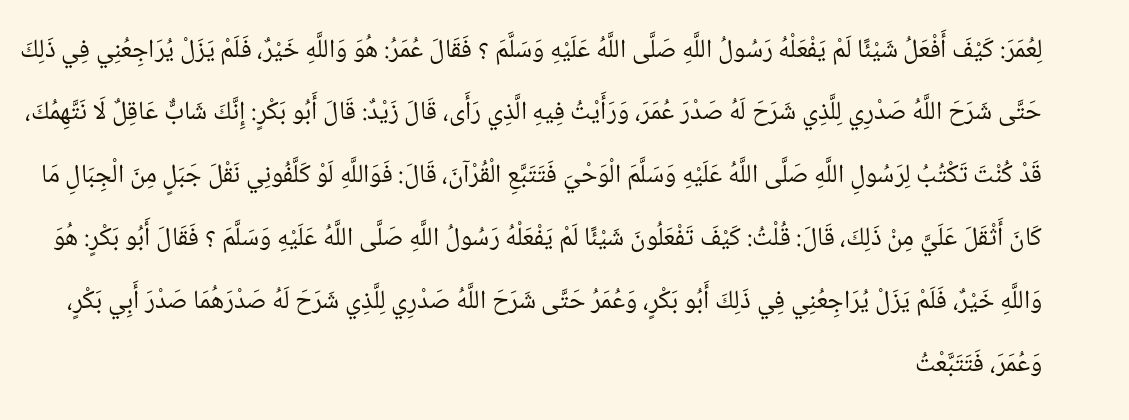لِعُمَرَ: كَيْفَ أَفْعَلُ شَيْئًا لَمْ يَفْعَلْهُ رَسُولُ اللَّهِ صَلَّى اللَّهُ عَلَيْهِ وَسَلَّمَ ؟ فَقَالَ عُمَرُ: هُوَ وَاللَّهِ خَيْرٌ، فَلَمْ يَزَلْ يُرَاجِعُنِي فِي ذَلِكَ حَتَّى شَرَحَ اللَّهُ صَدْرِي لِلَّذِي شَرَحَ لَهُ صَدْرَ عُمَرَ، وَرَأَيْتُ فِيهِ الَّذِي رَأَى، قَالَ زَيْدٌ: قَالَ أَبُو بَكْرٍ: إِنَّكَ شَابٌّ عَاقِلٌ لَا نَتَّهِمُكَ، قَدْ كُنْتَ تَكْتُبُ لِرَسُولِ اللَّهِ صَلَّى اللَّهُ عَلَيْهِ وَسَلَّمَ الْوَحْيَ فَتَتَبَّعِ الْقُرْآنَ، قَالَ: فَوَاللَّهِ لَوْ كَلَّفُونِي نَقْلَ جَبَلٍ مِنَ الْجِبَالِ مَا كَانَ أَثْقَلَ عَلَيَّ مِنْ ذَلِكَ، قَالَ: قُلْتُ: كَيْفَ تَفْعَلُونَ شَيْئًا لَمْ يَفْعَلْهُ رَسُولُ اللَّهِ صَلَّى اللَّهُ عَلَيْهِ وَسَلَّمَ ؟ فَقَالَ أَبُو بَكْرٍ: هُوَ وَاللَّهِ خَيْرٌ، فَلَمْ يَزَلْ يُرَاجِعُنِي فِي ذَلِكَ أَبُو بَكْرٍ، وَعُمَرُ حَتَّى شَرَحَ اللَّهُ صَدْرِي لِلَّذِي شَرَحَ لَهُ صَدْرَهُمَا صَدْرَ أَبِي بَكْرٍ، وَعُمَرَ، فَتَتَبَّعْتُ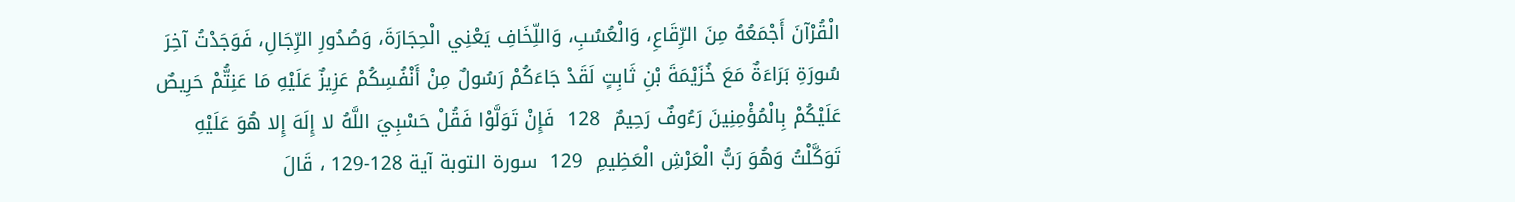الْقُرْآنَ أَجْمَعُهُ مِنَ الرِّقَاعِ، وَالْعُسُبِ، وَاللِّخَافِ يَعْنِي الْحِجَارَةَ، وَصُدُورِ الرِّجَالِ، فَوَجَدْتُ آخِرَ سُورَةِ بَرَاءَةٌ مَعَ خُزَيْمَةَ بْنِ ثَابِتٍ لَقَدْ جَاءَكُمْ رَسُولٌ مِنْ أَنْفُسِكُمْ عَزِيزٌ عَلَيْهِ مَا عَنِتُّمْ حَرِيصٌ عَلَيْكُمْ بِالْمُؤْمِنِينَ رَءُوفٌ رَحِيمٌ  128  فَإِنْ تَوَلَّوْا فَقُلْ حَسْبِيَ اللَّهُ لا إِلَهَ إِلا هُوَ عَلَيْهِ تَوَكَّلْتُ وَهُوَ رَبُّ الْعَرْشِ الْعَظِيمِ  129  سورة التوبة آية 128-129 ، قَالَ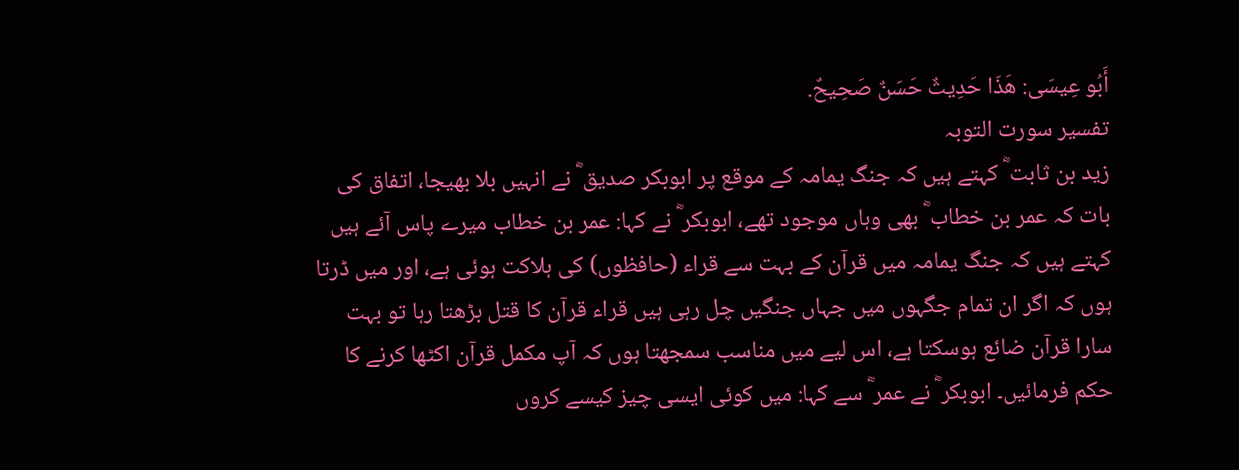أَبُو عِيسَى: هَذَا حَدِيثٌ حَسَنٌ صَحِيحٌ.
تفسیر سورت التوبہ
زید بن ثابت ؓ کہتے ہیں کہ جنگ یمامہ کے موقع پر ابوبکر صدیق ؓ نے انہیں بلا بھیجا، اتفاق کی بات کہ عمر بن خطاب ؓ بھی وہاں موجود تھے، ابوبکر ؓ نے کہا: عمر بن خطاب میرے پاس آئے ہیں کہتے ہیں کہ جنگ یمامہ میں قرآن کے بہت سے قراء (حافظوں) کی ہلاکت ہوئی ہے، اور میں ڈرتا ہوں کہ اگر ان تمام جگہوں میں جہاں جنگیں چل رہی ہیں قراء قرآن کا قتل بڑھتا رہا تو بہت سارا قرآن ضائع ہوسکتا ہے، اس لیے میں مناسب سمجھتا ہوں کہ آپ مکمل قرآن اکٹھا کرنے کا حکم فرمائیں۔ ابوبکر ؓ نے عمر ؓ سے کہا: میں کوئی ایسی چیز کیسے کروں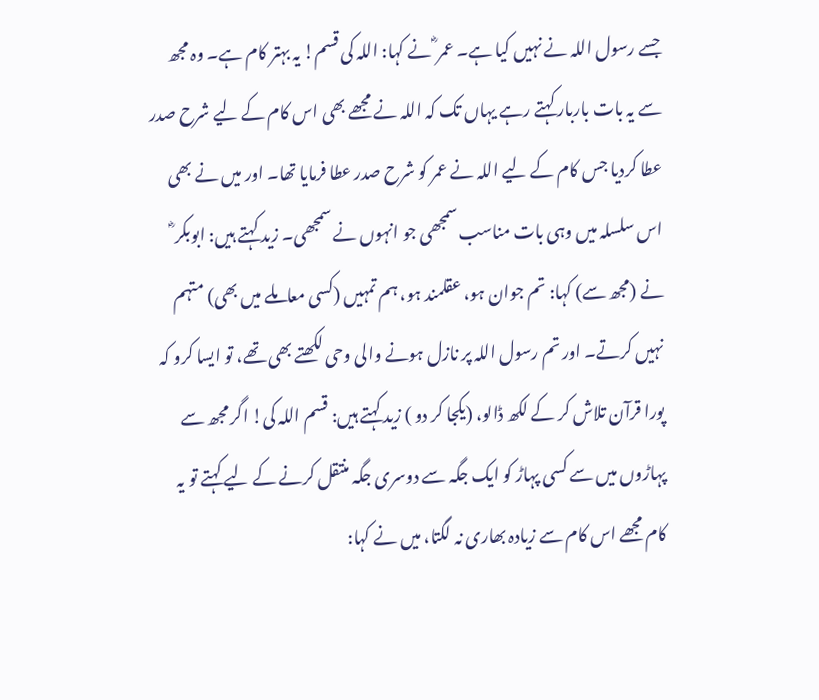جسے رسول اللہ نے نہیں کیا ہے۔ عمر ؓ نے کہا: اللہ کی قسم! یہ بہتر کام ہے۔ وہ مجھ سے یہ بات باربار کہتے رہے یہاں تک کہ اللہ نے مجھے بھی اس کام کے لیے شرح صدر عطا کردیا جس کام کے لیے اللہ نے عمر کو شرح صدر عطا فرمایا تھا۔ اور میں نے بھی اس سلسلہ میں وہی بات مناسب سمجھی جو انہوں نے سمجھی۔ زید کہتے ہیں: ابوبکر ؓ نے (مجھ سے) کہا: تم جوان ہو، عقلمند ہو، ہم تمہیں (کسی معاملے میں بھی) متہم نہیں کرتے۔ اور تم رسول اللہ پر نازل ہونے والی وحی لکھتے بھی تھے، تو ایسا کرو کہ پورا قرآن تلاش کر کے لکھ ڈالو، (یکجا کر دو ) زید کہتے ہیں: قسم اللہ کی! اگر مجھ سے پہاڑوں میں سے کسی پہاڑ کو ایک جگہ سے دوسری جگہ منتقل کرنے کے لیے کہتے تو یہ کام مجھے اس کام سے زیادہ بھاری نہ لگتا، میں نے کہا: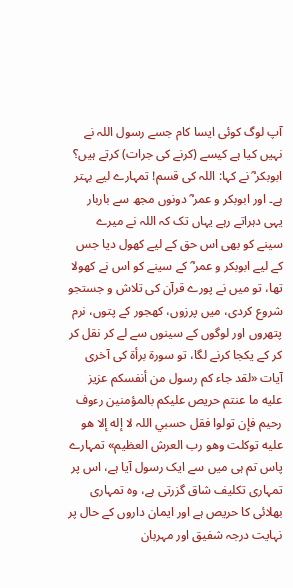آپ لوگ کوئی ایسا کام جسے رسول اللہ نے نہیں کیا ہے کیسے (کرنے کی جرات) کرتے ہیں؟ ابوبکر ؓ نے کہا: اللہ کی قسم! تمہارے لیے بہتر ہے۔ اور ابوبکر و عمر ؓ دونوں مجھ سے باربار یہی دہراتے رہے یہاں تک کہ اللہ نے میرے سینے کو بھی اس حق کے لیے کھول دیا جس کے لیے ابوبکر و عمر ؓ کے سینے کو اس نے کھولا تھا، تو میں نے پورے قرآن کی تلاش و جستجو شروع کردی، میں پرزوں، کھجور کے پتوں، نرم پتھروں اور لوگوں کے سینوں سے لے کر نقل کر کر کے یکجا کرنے لگا، تو سورة برأۃ کی آخری آیات «لقد جاء کم رسول من أنفسکم عزيز عليه ما عنتم حريص عليكم بالمؤمنين رءوف رحيم فإن تولوا فقل حسبي اللہ لا إله إلا هو عليه توکلت وهو رب العرش العظيم» تمہارے پاس تم ہی میں سے ایک رسول آیا ہے، اس پر تمہاری تکلیف شاق گزرتی ہے، وہ تمہاری بھلائی کا حریص ہے اور ایمان داروں کے حال پر نہایت درجہ شفیق اور مہربان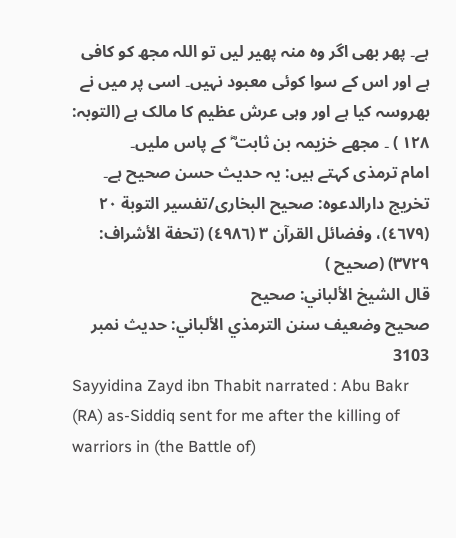ہے۔ پھر بھی اگر وہ منہ پھیر لیں تو اللہ مجھ کو کافی ہے اور اس کے سوا کوئی معبود نہیں۔ اسی پر میں نے بھروسہ کیا ہے اور وہی عرش عظیم کا مالک ہے (التوبہ: ١٢٨ ) ۔ مجھے خزیمہ بن ثابت ؓ کے پاس ملیں۔
امام ترمذی کہتے ہیں: یہ حدیث حسن صحیح ہے۔
تخریج دارالدعوہ: صحیح البخاری/تفسیر التوبة ٢٠ (٤٦٧٩)، وفضائل القرآن ٣ (٤٩٨٦) (تحفة الأشراف: ٣٧٢٩) (صحیح )
قال الشيخ الألباني: صحيح
صحيح وضعيف سنن الترمذي الألباني: حديث نمبر 3103
Sayyidina Zayd ibn Thabit narrated : Abu Bakr (RA) as-Siddiq sent for me after the killing of warriors in (the Battle of)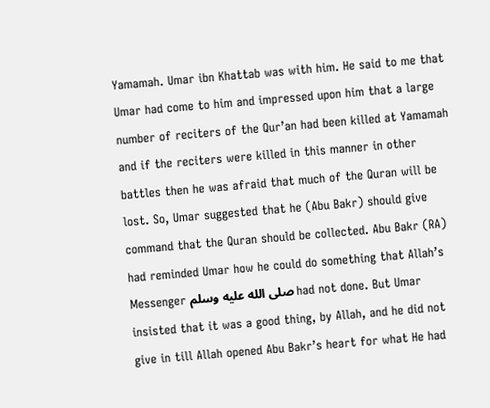Yamamah. Umar ibn Khattab was with him. He said to me that Umar had come to him and impressed upon him that a large number of reciters of the Qur’an had been killed at Yamamah and if the reciters were killed in this manner in other battles then he was afraid that much of the Quran will be lost. So, Umar suggested that he (Abu Bakr) should give command that the Quran should be collected. Abu Bakr (RA) had reminded Umar how he could do something that Allah’s Messenger صلى الله عليه وسلم had not done. But Umar insisted that it was a good thing, by Allah, and he did not give in till Allah opened Abu Bakr’s heart for what He had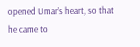opened Umar’s heart, so that he came to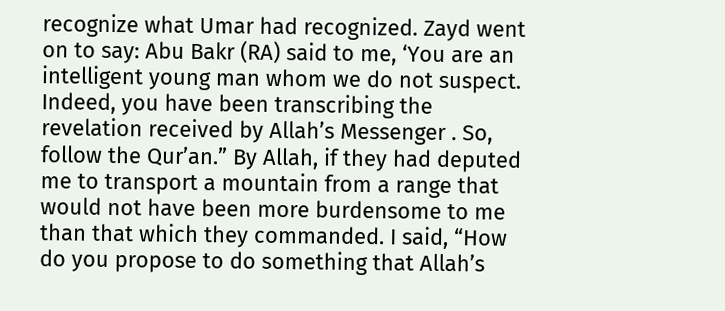recognize what Umar had recognized. Zayd went on to say: Abu Bakr (RA) said to me, ‘You are an intelligent young man whom we do not suspect. Indeed, you have been transcribing the revelation received by Allah’s Messenger . So, follow the Qur’an.” By Allah, if they had deputed me to transport a mountain from a range that would not have been more burdensome to me than that which they commanded. I said, “How do you propose to do something that Allah’s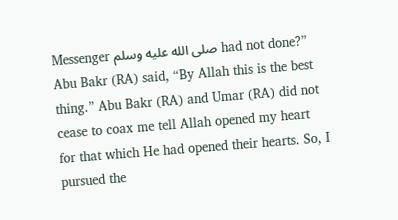Messenger صلى الله عليه وسلم had not done?” Abu Bakr (RA) said, “By Allah this is the best thing.” Abu Bakr (RA) and Umar (RA) did not cease to coax me tell Allah opened my heart for that which He had opened their hearts. So, I pursued the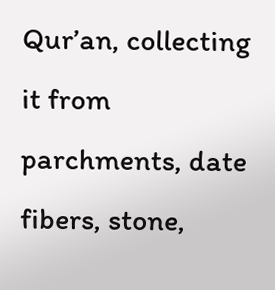Qur’an, collecting it from parchments, date fibers, stone,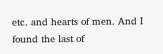etc. and hearts of men. And I found the last of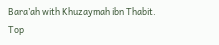Bara’ah with Khuzaymah ibn Thabit.
Top